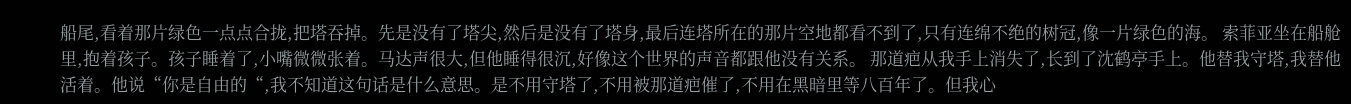船尾,看着那片绿色一点点合拢,把塔吞掉。先是没有了塔尖,然后是没有了塔身,最后连塔所在的那片空地都看不到了,只有连绵不绝的树冠,像一片绿色的海。 索菲亚坐在船舱里,抱着孩子。孩子睡着了,小嘴微微张着。马达声很大,但他睡得很沉,好像这个世界的声音都跟他没有关系。 那道疤从我手上消失了,长到了沈鹤亭手上。他替我守塔,我替他活着。他说“你是自由的“,我不知道这句话是什么意思。是不用守塔了,不用被那道疤催了,不用在黑暗里等八百年了。但我心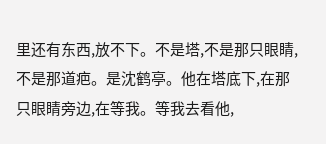里还有东西,放不下。不是塔,不是那只眼睛,不是那道疤。是沈鹤亭。他在塔底下,在那只眼睛旁边,在等我。等我去看他,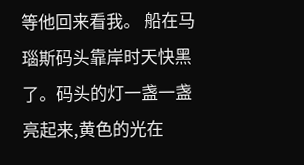等他回来看我。 船在马瑙斯码头靠岸时天快黑了。码头的灯一盏一盏亮起来,黄色的光在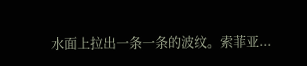水面上拉出一条一条的波纹。索菲亚...